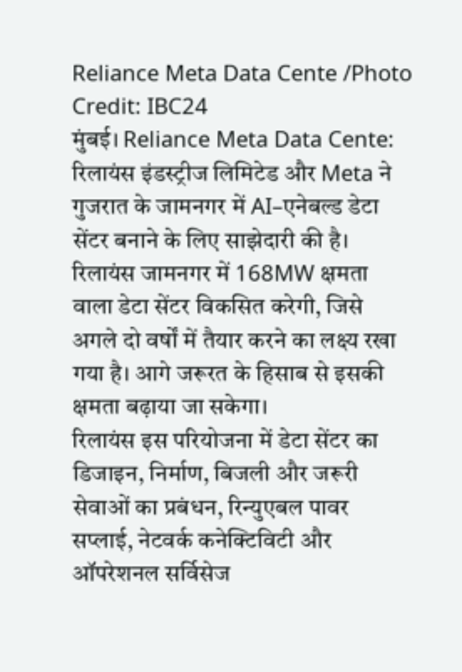Reliance Meta Data Cente /Photo Credit: IBC24
मुंबई। Reliance Meta Data Cente: रिलायंस इंडस्ट्रीज लिमिटेड और Meta ने गुजरात के जामनगर में AI–एनेबल्ड डेटा सेंटर बनाने के लिए साझेदारी की है। रिलायंस जामनगर में 168MW क्षमता वाला डेटा सेंटर विकसित करेगी, जिसे अगले दो वर्षों में तैयार करने का लक्ष्य रखा गया है। आगे जरूरत के हिसाब से इसकी क्षमता बढ़ाया जा सकेगा।
रिलायंस इस परियोजना में डेटा सेंटर का डिजाइन, निर्माण, बिजली और जरूरी सेवाओं का प्रबंधन, रिन्युएबल पावर सप्लाई, नेटवर्क कनेक्टिविटी और ऑपरेशनल सर्विसेज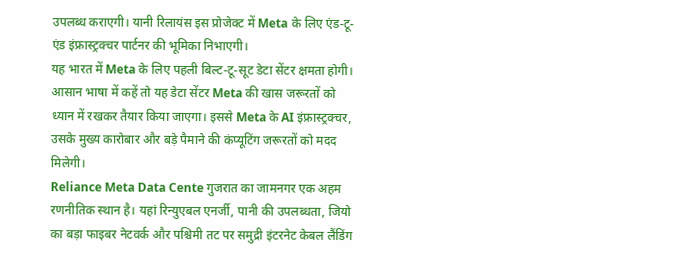उपलब्ध कराएगी। यानी रिलायंस इस प्रोजेक्ट में Meta के लिए एंड-टू-एंड इंफ्रास्ट्रक्चर पार्टनर की भूमिका निभाएगी।
यह भारत में Meta के लिए पहली बिल्ट-टू-सूट डेटा सेंटर क्षमता होगी। आसान भाषा में कहें तो यह डेटा सेंटर Meta की खास जरूरतों को ध्यान में रखकर तैयार किया जाएगा। इससे Meta के AI इंफ्रास्ट्रक्चर, उसके मुख्य कारोबार और बड़े पैमाने की कंप्यूटिंग जरूरतों को मदद मिलेगी।
Reliance Meta Data Cente गुजरात का जामनगर एक अहम रणनीतिक स्थान है। यहां रिन्युएबल एनर्जी, पानी की उपलब्धता, जियो का बड़ा फाइबर नेटवर्क और पश्चिमी तट पर समुद्री इंटरनेट केबल लैंडिंग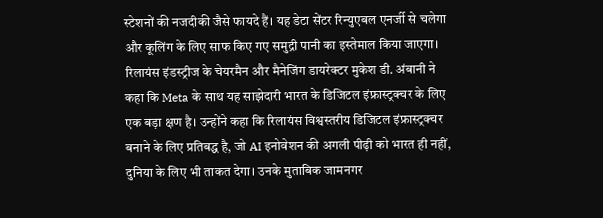स्टेशनों की नजदीकी जैसे फायदे हैं। यह डेटा सेंटर रिन्युएबल एनर्जी से चलेगा और कूलिंग के लिए साफ किए गए समुद्री पानी का इस्तेमाल किया जाएगा।
रिलायंस इंडस्ट्रीज के चेयरमैन और मैनेजिंग डायरेक्टर मुकेश डी. अंबानी ने कहा कि Meta के साथ यह साझेदारी भारत के डिजिटल इंफ्रास्ट्रक्चर के लिए एक बड़ा क्षण है। उन्होंने कहा कि रिलायंस विश्वस्तरीय डिजिटल इंफ्रास्ट्रक्चर बनाने के लिए प्रतिबद्ध है, जो AI इनोवेशन की अगली पीढ़ी को भारत ही नहीं, दुनिया के लिए भी ताकत देगा। उनके मुताबिक जामनगर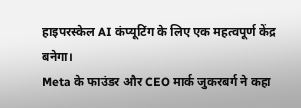हाइपरस्केल AI कंप्यूटिंग के लिए एक महत्वपूर्ण केंद्र बनेगा।
Meta के फाउंडर और CEO मार्क जुकरबर्ग ने कहा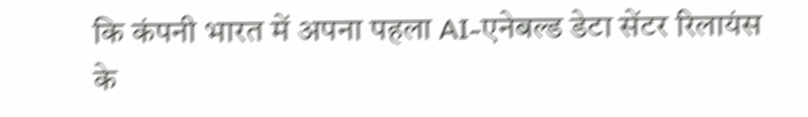कि कंपनी भारत में अपना पहला AI-एनेबल्ड डेटा सेंटर रिलायंस के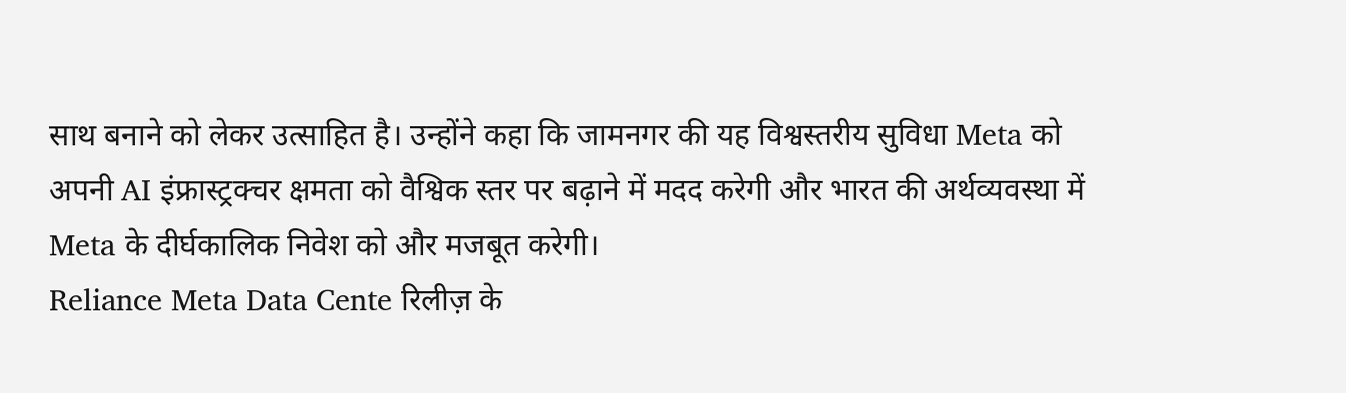साथ बनाने को लेकर उत्साहित है। उन्होंने कहा कि जामनगर की यह विश्वस्तरीय सुविधा Meta को अपनी AI इंफ्रास्ट्रक्चर क्षमता को वैश्विक स्तर पर बढ़ाने में मदद करेगी और भारत की अर्थव्यवस्था में Meta के दीर्घकालिक निवेश को और मजबूत करेगी।
Reliance Meta Data Cente रिलीज़ के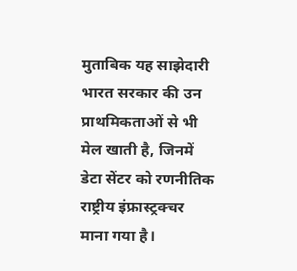मुताबिक यह साझेदारी भारत सरकार की उन प्राथमिकताओं से भी मेल खाती है, जिनमें डेटा सेंटर को रणनीतिक राष्ट्रीय इंफ्रास्ट्रक्चर माना गया है।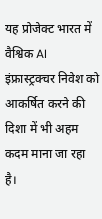यह प्रोजेक्ट भारत में वैश्विक AI इंफ्रास्ट्रक्चर निवेश को आकर्षित करने की दिशा में भी अहम कदम माना जा रहा है।